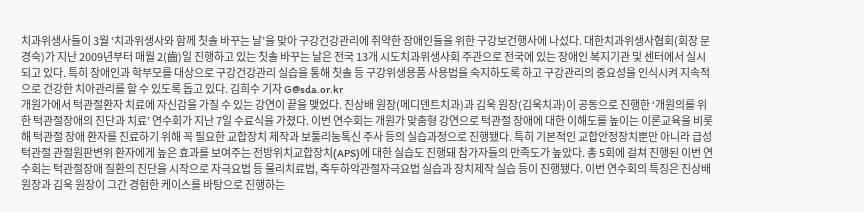치과위생사들이 3월 ‘치과위생사와 함께 칫솔 바꾸는 날’을 맞아 구강건강관리에 취약한 장애인들을 위한 구강보건행사에 나섰다. 대한치과위생사협회(회장 문경숙)가 지난 2009년부터 매월 2(齒)일 진행하고 있는 칫솔 바꾸는 날은 전국 13개 시도치과위생사회 주관으로 전국에 있는 장애인 복지기관 및 센터에서 실시되고 있다. 특히 장애인과 학부모를 대상으로 구강건강관리 실습을 통해 칫솔 등 구강위생용품 사용법을 숙지하도록 하고 구강관리의 중요성을 인식시켜 지속적으로 건강한 치아관리를 할 수 있도록 돕고 있다. 김희수 기자 G@sda.or.kr
개원가에서 턱관절환자 치료에 자신감을 가질 수 있는 강연이 끝을 맺었다. 진상배 원장(메디덴트치과)과 김욱 원장(김욱치과)이 공동으로 진행한 ‘개원의를 위한 턱관절장애의 진단과 치료’ 연수회가 지난 7일 수료식을 가졌다. 이번 연수회는 개원가 맞춤형 강연으로 턱관절 장애에 대한 이해도를 높이는 이론교육을 비롯해 턱관절 장애 환자를 진료하기 위해 꼭 필요한 교합장치 제작과 보툴리눔톡신 주사 등의 실습과정으로 진행됐다. 특히 기본적인 교합안정장치뿐만 아니라 급성 턱관절 관절원판변위 환자에게 높은 효과를 보여주는 전방위치교합장치(APS)에 대한 실습도 진행돼 참가자들의 만족도가 높았다. 총 5회에 걸쳐 진행된 이번 연수회는 턱관절장애 질환의 진단을 시작으로 자극요법 등 물리치료법, 측두하악관절자극요법 실습과 장치제작 실습 등이 진행됐다. 이번 연수회의 특징은 진상배 원장과 김욱 원장이 그간 경험한 케이스를 바탕으로 진행하는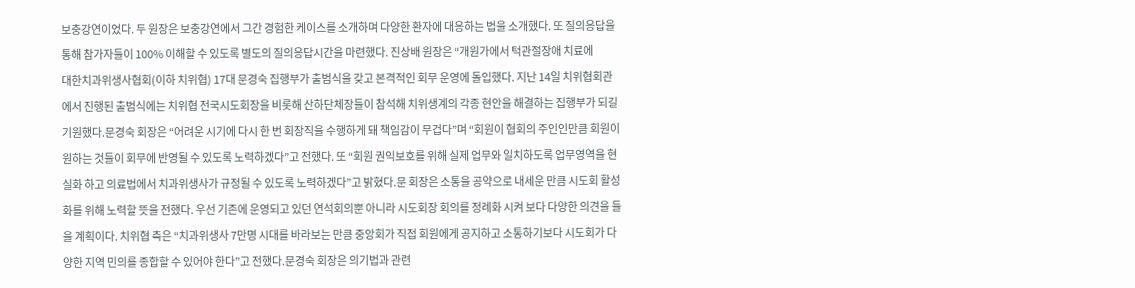보충강연이었다. 두 원장은 보충강연에서 그간 경험한 케이스를 소개하며 다양한 환자에 대응하는 법을 소개했다. 또 질의응답을 통해 참가자들이 100% 이해할 수 있도록 별도의 질의응답시간을 마련했다. 진상배 원장은 “개원가에서 턱관절장애 치료에
대한치과위생사협회(이하 치위협) 17대 문경숙 집행부가 출범식을 갖고 본격적인 회무 운영에 돌입했다. 지난 14일 치위협회관에서 진행된 출범식에는 치위협 전국시도회장을 비롯해 산하단체장들이 참석해 치위생계의 각종 현안을 해결하는 집행부가 되길 기원했다.문경숙 회장은 “어려운 시기에 다시 한 번 회장직을 수행하게 돼 책임감이 무겁다”며 “회원이 협회의 주인인만큼 회원이 원하는 것들이 회무에 반영될 수 있도록 노력하겠다”고 전했다. 또 “회원 권익보호를 위해 실제 업무와 일치하도록 업무영역을 현실화 하고 의료법에서 치과위생사가 규정될 수 있도록 노력하겠다”고 밝혔다.문 회장은 소통을 공약으로 내세운 만큼 시도회 활성화를 위해 노력할 뜻을 전했다. 우선 기존에 운영되고 있던 연석회의뿐 아니라 시도회장 회의를 정례화 시켜 보다 다양한 의견을 들을 계획이다. 치위협 측은 “치과위생사 7만명 시대를 바라보는 만큼 중앙회가 직접 회원에게 공지하고 소통하기보다 시도회가 다양한 지역 민의를 종합할 수 있어야 한다”고 전했다.문경숙 회장은 의기법과 관련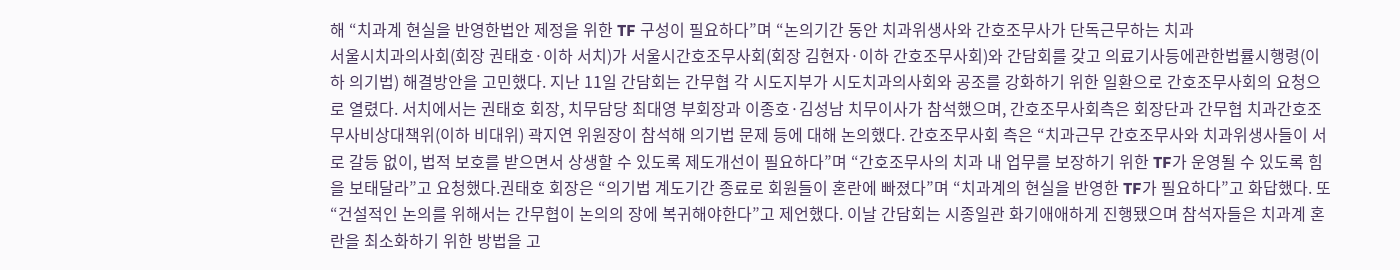해 “치과계 현실을 반영한법안 제정을 위한 TF 구성이 필요하다”며 “논의기간 동안 치과위생사와 간호조무사가 단독근무하는 치과
서울시치과의사회(회장 권태호·이하 서치)가 서울시간호조무사회(회장 김현자·이하 간호조무사회)와 간담회를 갖고 의료기사등에관한법률시행령(이하 의기법) 해결방안을 고민했다. 지난 11일 간담회는 간무협 각 시도지부가 시도치과의사회와 공조를 강화하기 위한 일환으로 간호조무사회의 요청으로 열렸다. 서치에서는 권태호 회장, 치무담당 최대영 부회장과 이종호·김성남 치무이사가 참석했으며, 간호조무사회측은 회장단과 간무협 치과간호조무사비상대책위(이하 비대위) 곽지연 위원장이 참석해 의기법 문제 등에 대해 논의했다. 간호조무사회 측은 “치과근무 간호조무사와 치과위생사들이 서로 갈등 없이, 법적 보호를 받으면서 상생할 수 있도록 제도개선이 필요하다”며 “간호조무사의 치과 내 업무를 보장하기 위한 TF가 운영될 수 있도록 힘을 보태달라”고 요청했다.권태호 회장은 “의기법 계도기간 종료로 회원들이 혼란에 빠졌다”며 “치과계의 현실을 반영한 TF가 필요하다”고 화답했다. 또 “건설적인 논의를 위해서는 간무협이 논의의 장에 복귀해야한다”고 제언했다. 이날 간담회는 시종일관 화기애애하게 진행됐으며 참석자들은 치과계 혼란을 최소화하기 위한 방법을 고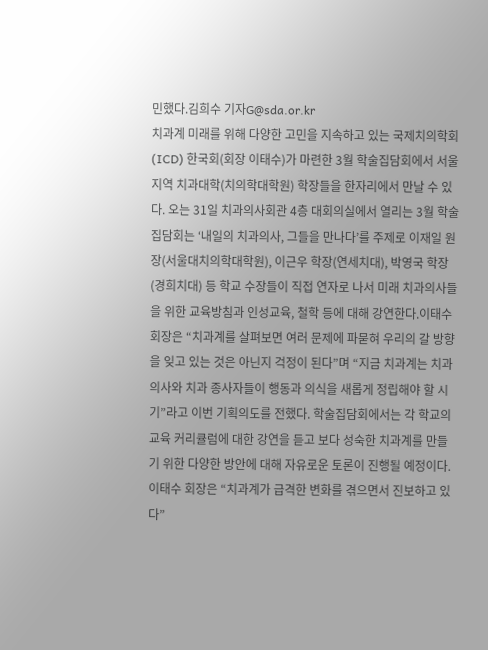민했다.김희수 기자G@sda.or.kr
치과계 미래를 위해 다양한 고민을 지속하고 있는 국제치의학회(ICD) 한국회(회장 이태수)가 마련한 3월 학술집담회에서 서울지역 치과대학(치의학대학원) 학장들을 한자리에서 만날 수 있다. 오는 31일 치과의사회관 4층 대회의실에서 열리는 3월 학술집담회는 ‘내일의 치과의사, 그들을 만나다’를 주제로 이재일 원장(서울대치의학대학원), 이근우 학장(연세치대), 박영국 학장(경희치대) 등 학교 수장들이 직접 연자로 나서 미래 치과의사들을 위한 교육방침과 인성교육, 철학 등에 대해 강연한다.이태수 회장은 “치과계를 살펴보면 여러 문제에 파묻혀 우리의 갈 방향을 잊고 있는 것은 아닌지 걱정이 된다”며 “지금 치과계는 치과의사와 치과 종사자들이 행동과 의식을 새롭게 정립해야 할 시기”라고 이번 기획의도를 전했다. 학술집담회에서는 각 학교의 교육 커리큘럼에 대한 강연을 듣고 보다 성숙한 치과계를 만들기 위한 다양한 방안에 대해 자유로운 토론이 진행될 예정이다. 이태수 회장은 “치과계가 급격한 변화를 겪으면서 진보하고 있다”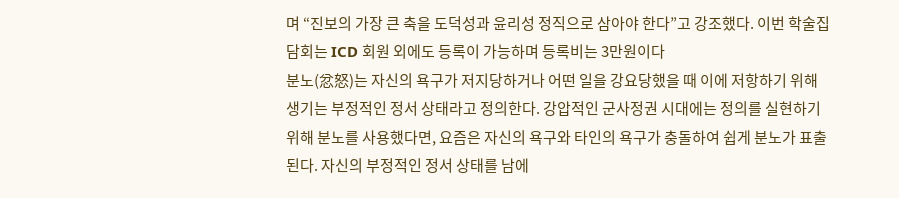며 “진보의 가장 큰 축을 도덕성과 윤리성 정직으로 삼아야 한다”고 강조했다. 이번 학술집담회는 ICD 회원 외에도 등록이 가능하며 등록비는 3만원이다
분노(忿怒)는 자신의 욕구가 저지당하거나 어떤 일을 강요당했을 때 이에 저항하기 위해 생기는 부정적인 정서 상태라고 정의한다. 강압적인 군사정권 시대에는 정의를 실현하기 위해 분노를 사용했다면, 요즘은 자신의 욕구와 타인의 욕구가 충돌하여 쉽게 분노가 표출된다. 자신의 부정적인 정서 상태를 남에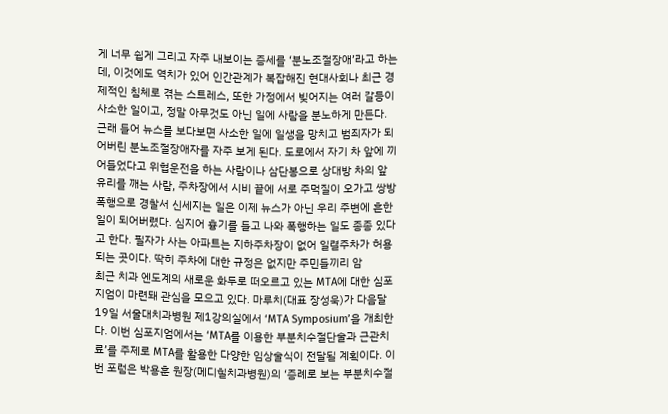게 너무 쉽게 그리고 자주 내보이는 증세를 ‘분노조절장애’라고 하는데, 이것에도 역치가 있어 인간관계가 복잡해진 현대사회나 최근 경제적인 침체로 겪는 스트레스, 또한 가정에서 빚어지는 여러 갈등이 사소한 일이고, 정말 아무것도 아닌 일에 사람을 분노하게 만든다. 근래 들어 뉴스를 보다보면 사소한 일에 일생을 망치고 범죄자가 되어버린 분노조절장애자를 자주 보게 된다. 도로에서 자기 차 앞에 끼어들었다고 위협운전을 하는 사람이나 삼단봉으로 상대방 차의 앞 유리를 깨는 사람, 주차장에서 시비 끝에 서로 주먹질이 오가고 쌍방폭행으로 경찰서 신세지는 일은 이제 뉴스가 아닌 우리 주변에 흔한 일이 되어버렸다. 심지어 흉기를 들고 나와 폭행하는 일도 종종 있다고 한다. 필자가 사는 아파트는 지하주차장이 없어 일렬주차가 허용되는 곳이다. 딱히 주차에 대한 규정은 없지만 주민들끼리 암
최근 치과 엔도계의 새로운 화두로 떠오르고 있는 MTA에 대한 심포지엄이 마련돼 관심을 모으고 있다. 마루치(대표 장성욱)가 다음달 19일 서울대치과병원 제1강의실에서 ‘MTA Symposium’을 개최한다. 이번 심포지엄에서는 ‘MTA를 이용한 부분치수절단술과 근관치료’를 주제로 MTA를 활용한 다양한 임상술식이 전달될 계획이다. 이번 포럼은 박용훈 원장(메디힐치과병원)의 ‘증례로 보는 부분치수절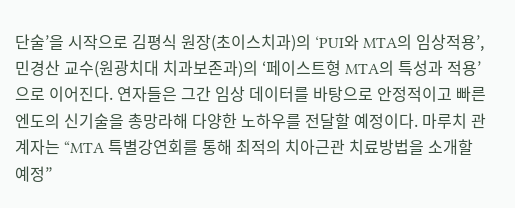단술’을 시작으로 김평식 원장(초이스치과)의 ‘PUI와 MTA의 임상적용’, 민경산 교수(원광치대 치과보존과)의 ‘페이스트형 MTA의 특성과 적용’으로 이어진다. 연자들은 그간 임상 데이터를 바탕으로 안정적이고 빠른 엔도의 신기술을 총망라해 다양한 노하우를 전달할 예정이다. 마루치 관계자는 “MTA 특별강연회를 통해 최적의 치아근관 치료방법을 소개할 예정”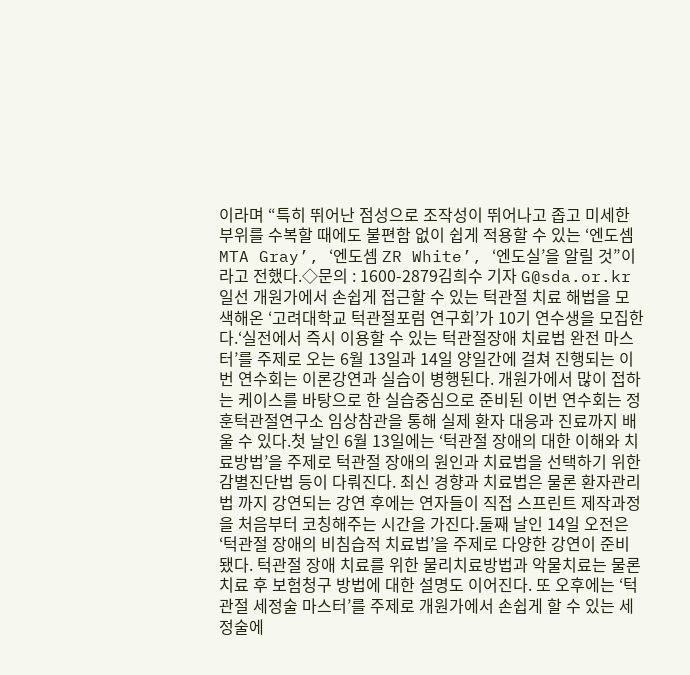이라며 “특히 뛰어난 점성으로 조작성이 뛰어나고 좁고 미세한 부위를 수복할 때에도 불편함 없이 쉽게 적용할 수 있는 ‘엔도셈 MTA Gray’, ‘엔도셈 ZR White’, ‘엔도실’을 알릴 것”이라고 전했다.◇문의 : 1600-2879김희수 기자 G@sda.or.kr
일선 개원가에서 손쉽게 접근할 수 있는 턱관절 치료 해법을 모색해온 ‘고려대학교 턱관절포럼 연구회’가 10기 연수생을 모집한다.‘실전에서 즉시 이용할 수 있는 턱관절장애 치료법 완전 마스터’를 주제로 오는 6월 13일과 14일 양일간에 걸쳐 진행되는 이번 연수회는 이론강연과 실습이 병행된다. 개원가에서 많이 접하는 케이스를 바탕으로 한 실습중심으로 준비된 이번 연수회는 정훈턱관절연구소 임상참관을 통해 실제 환자 대응과 진료까지 배울 수 있다.첫 날인 6월 13일에는 ‘턱관절 장애의 대한 이해와 치료방법’을 주제로 턱관절 장애의 원인과 치료법을 선택하기 위한 감별진단법 등이 다뤄진다. 최신 경향과 치료법은 물론 환자관리법 까지 강연되는 강연 후에는 연자들이 직접 스프린트 제작과정을 처음부터 코칭해주는 시간을 가진다.둘째 날인 14일 오전은 ‘턱관절 장애의 비침습적 치료법’을 주제로 다양한 강연이 준비됐다. 턱관절 장애 치료를 위한 물리치료방법과 악물치료는 물론 치료 후 보험청구 방법에 대한 설명도 이어진다. 또 오후에는 ‘턱관절 세정술 마스터’를 주제로 개원가에서 손쉽게 할 수 있는 세정술에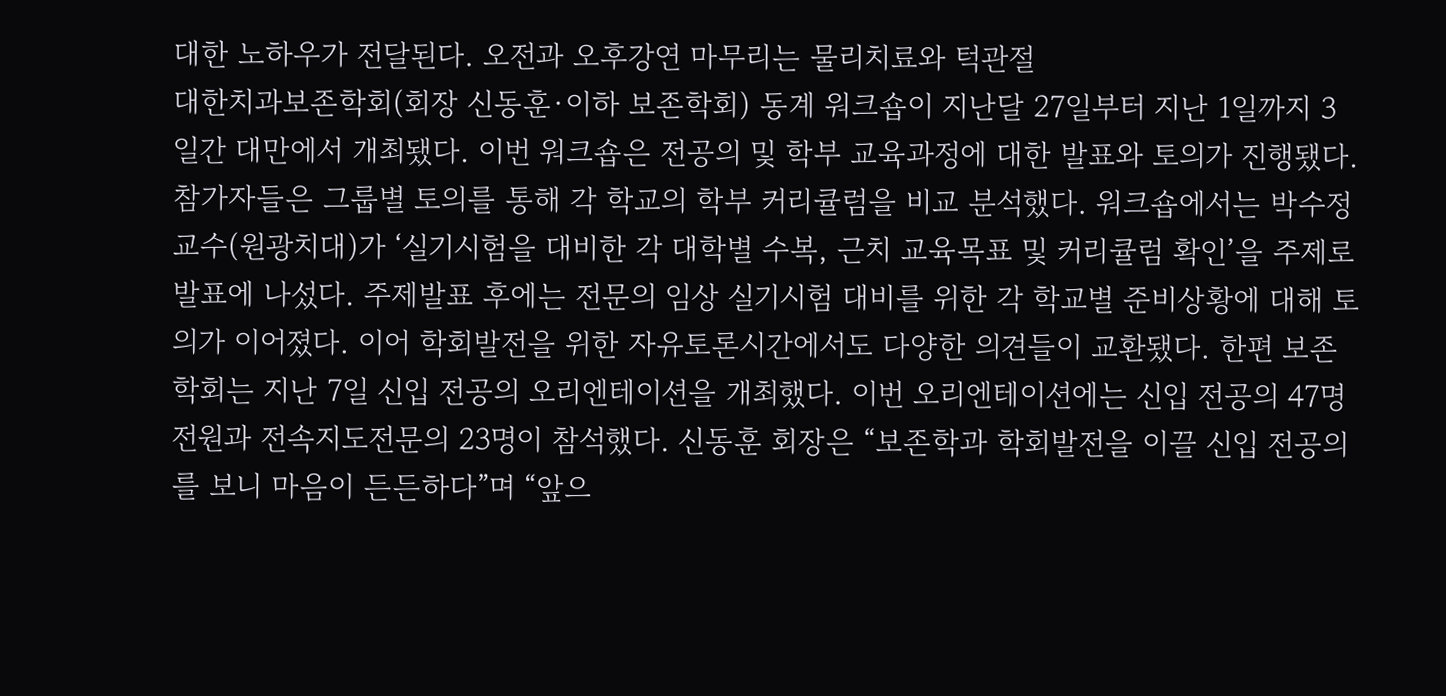대한 노하우가 전달된다. 오전과 오후강연 마무리는 물리치료와 턱관절
대한치과보존학회(회장 신동훈·이하 보존학회) 동계 워크숍이 지난달 27일부터 지난 1일까지 3일간 대만에서 개최됐다. 이번 워크숍은 전공의 및 학부 교육과정에 대한 발표와 토의가 진행됐다. 참가자들은 그룹별 토의를 통해 각 학교의 학부 커리큘럼을 비교 분석했다. 워크숍에서는 박수정 교수(원광치대)가 ‘실기시험을 대비한 각 대학별 수복, 근치 교육목표 및 커리큘럼 확인’을 주제로 발표에 나섰다. 주제발표 후에는 전문의 임상 실기시험 대비를 위한 각 학교별 준비상황에 대해 토의가 이어졌다. 이어 학회발전을 위한 자유토론시간에서도 다양한 의견들이 교환됐다. 한편 보존학회는 지난 7일 신입 전공의 오리엔테이션을 개최했다. 이번 오리엔테이션에는 신입 전공의 47명 전원과 전속지도전문의 23명이 참석했다. 신동훈 회장은 “보존학과 학회발전을 이끌 신입 전공의를 보니 마음이 든든하다”며 “앞으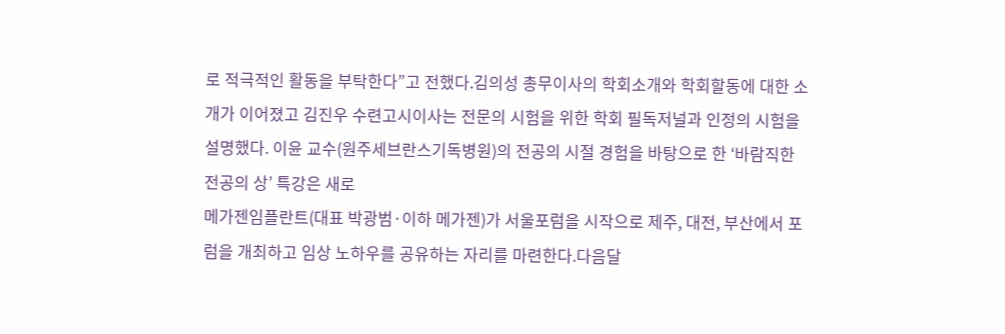로 적극적인 활동을 부탁한다”고 전했다.김의성 총무이사의 학회소개와 학회할동에 대한 소개가 이어졌고 김진우 수련고시이사는 전문의 시험을 위한 학회 필독저널과 인정의 시험을 설명했다. 이윤 교수(원주세브란스기독병원)의 전공의 시절 경험을 바탕으로 한 ‘바람직한 전공의 상’ 특강은 새로
메가젠임플란트(대표 박광범·이하 메가젠)가 서울포럼을 시작으로 제주, 대전, 부산에서 포럼을 개최하고 임상 노하우를 공유하는 자리를 마련한다.다음달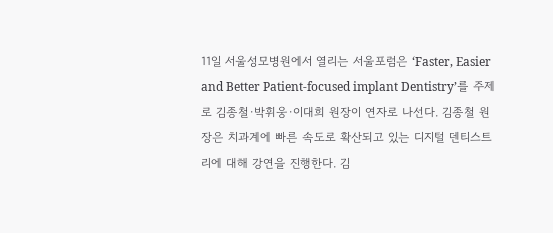11일 서울성모병원에서 열리는 서울포럼은 ‘Faster, Easier and Better Patient-focused implant Dentistry’를 주제로 김종철·박휘웅·이대희 원장이 연자로 나선다. 김종철 원장은 치과계에 빠른 속도로 확산되고 있는 디지털 덴티스트리에 대해 강연을 진행한다. 김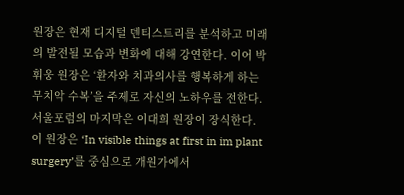원장은 현재 디지털 덴티스트리를 분석하고 미래의 발전될 모습과 변화에 대해 강연한다. 이어 박휘웅 원장은 ‘환자와 치과의사를 행복하게 하는 무치악 수복’을 주제로 자신의 노하우를 전한다. 서울포럼의 마지막은 이대희 원장이 장식한다. 이 원장은 ‘In visible things at first in im plant surgery’를 중심으로 개원가에서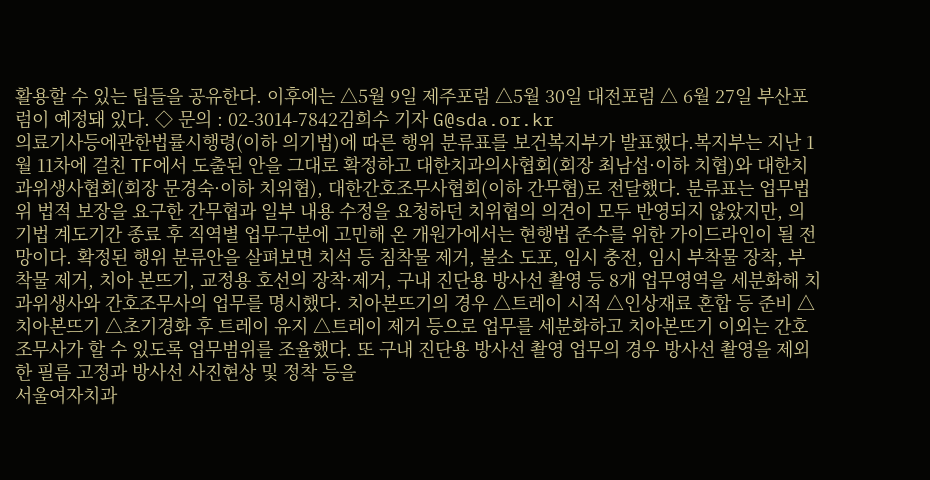활용할 수 있는 팁들을 공유한다. 이후에는 △5월 9일 제주포럼 △5월 30일 대전포럼 △ 6월 27일 부산포럼이 예정돼 있다. ◇ 문의 : 02-3014-7842김희수 기자 G@sda.or.kr
의료기사등에관한법률시행령(이하 의기법)에 따른 행위 분류표를 보건복지부가 발표했다.복지부는 지난 1월 11차에 걸친 TF에서 도출된 안을 그대로 확정하고 대한치과의사협회(회장 최남섭·이하 치협)와 대한치과위생사협회(회장 문경숙·이하 치위협), 대한간호조무사협회(이하 간무협)로 전달했다. 분류표는 업무법위 법적 보장을 요구한 간무협과 일부 내용 수정을 요청하던 치위협의 의견이 모두 반영되지 않았지만, 의기법 계도기간 종료 후 직역별 업무구분에 고민해 온 개원가에서는 현행법 준수를 위한 가이드라인이 될 전망이다. 확정된 행위 분류안을 살펴보면 치석 등 침착물 제거, 불소 도포, 임시 충전, 임시 부착물 장착, 부착물 제거, 치아 본뜨기, 교정용 호선의 장착·제거, 구내 진단용 방사선 촬영 등 8개 업무영역을 세분화해 치과위생사와 간호조무사의 업무를 명시했다. 치아본뜨기의 경우 △트레이 시적 △인상재료 혼합 등 준비 △치아본뜨기 △초기경화 후 트레이 유지 △트레이 제거 등으로 업무를 세분화하고 치아본뜨기 이외는 간호조무사가 할 수 있도록 업무범위를 조율했다. 또 구내 진단용 방사선 촬영 업무의 경우 방사선 촬영을 제외한 필름 고정과 방사선 사진현상 및 정착 등을
서울여자치과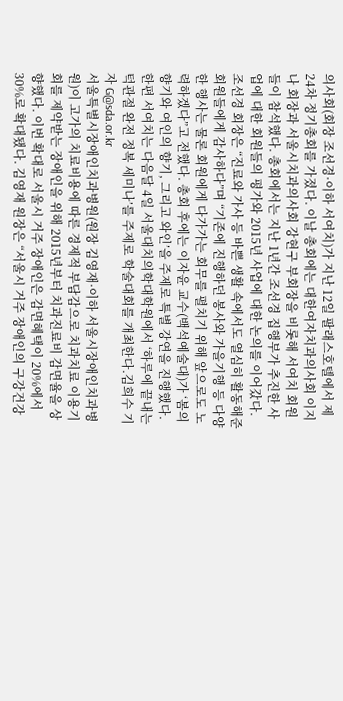의사회(회장 조선경·이하 서여치)가 지난 12일 팔래스호텔에서 제24차 정기총회를 가졌다. 이날 총회에는 대한여자치과의사회 이지나 회장과 서울시치과의사회 강현구 부회장을 비롯해 서여치 회원들이 참석했다. 총회에서는 지난 1년간 조선경 집행부가 추진한 사업에 대한 회원들의 평가와 2015년 사업에 대한 논의를 이어갔다. 조선경 회장은 “진료와 가사 등 바쁜 생활 속에서도 열심히 활동해준 회원들에게 감사하다”며 “기존에 진행하던 봉사와 가을기행 등 다양한 행사는 물론 회원에게 다가가는 회무를 펼치기 위해 앞으로도 노력하겠다”고 전했다. 총회 후에는 이자윤 교수(백석예술대)가 ‘봄의 향기와 여인의 향기, 그리고 와인’을 주제로 특별 강연을 진행했다. 한편 서여치는 다음달 4일 서울대치의학대학원에서 ‘하루에 끝내는 턱관절 완전 정복 세미나’를 주제로 학술대회를 개최한다.김희수 기자 G@sda.or.kr
서울특별시장애인치과병원(원장 김영재·이하 서울시장애인치과병원)이 고가의 치료비용에 따른 경제적 부담감으로 치과치료 이용기회를 제약받는 장애인을 위해 2015년부터 치과진료비 감면율을 상향했다. 이번 확대로 서울시 거주 장애인은 감면혜택이 20%에서 30%로 확대됐다. 김영재 원장은 “서울시 거주 장애인의 구강건강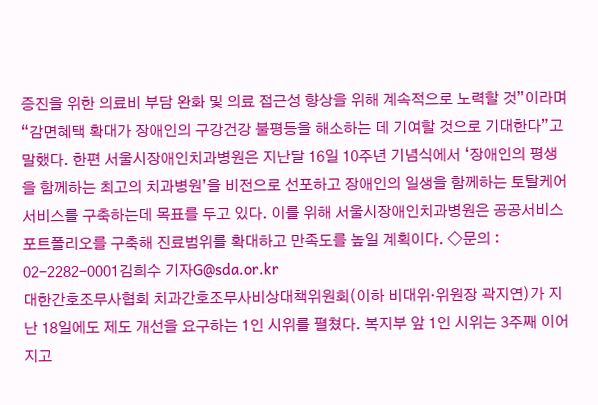증진을 위한 의료비 부담 완화 및 의료 접근성 향상을 위해 계속적으로 노력할 것”이라며 “감면혜택 확대가 장애인의 구강건강 불평등을 해소하는 데 기여할 것으로 기대한다”고 말했다. 한편 서울시장애인치과병원은 지난달 16일 10주년 기념식에서 ‘장애인의 평생을 함께하는 최고의 치과병원’을 비전으로 선포하고 장애인의 일생을 함께하는 토탈케어 서비스를 구축하는데 목표를 두고 있다. 이를 위해 서울시장애인치과병원은 공공서비스 포트폴리오를 구축해 진료범위를 확대하고 만족도를 높일 계획이다. ◇문의 : 02-2282-0001김희수 기자G@sda.or.kr
대한간호조무사협회 치과간호조무사비상대책위원회(이하 비대위·위원장 곽지연)가 지난 18일에도 제도 개선을 요구하는 1인 시위를 펼쳤다. 복지부 앞 1인 시위는 3주째 이어지고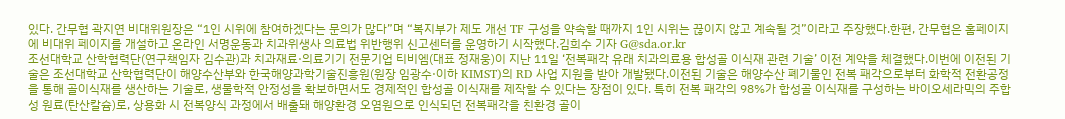있다. 간무협 곽지연 비대위원장은 “1인 시위에 참여하겠다는 문의가 많다”며 “복지부가 제도 개선 TF 구성을 약속할 때까지 1인 시위는 끊이지 않고 계속될 것”이라고 주장했다.한편, 간무협은 홈페이지에 비대위 페이지를 개설하고 온라인 서명운동과 치과위생사 의료법 위반행위 신고센터를 운영하기 시작했다.김희수 기자 G@sda.or.kr
조선대학교 산학협력단(연구책임자 김수관)과 치과재료·의료기기 전문기업 티비엠(대표 정재웅)이 지난 11일 ‘전복패각 유래 치과의료용 합성골 이식재 관련 기술’ 이전 계약을 체결했다.이번에 이전된 기술은 조선대학교 산학협력단이 해양수산부와 한국해양과학기술진흥원(원장 임광수·이하 KIMST)의 RD 사업 지원을 받아 개발됐다.이전된 기술은 해양수산 폐기물인 전복 패각으로부터 화학적 전환공정을 통해 골이식재를 생산하는 기술로, 생물학적 안정성을 확보하면서도 경제적인 합성골 이식재를 제작할 수 있다는 장점이 있다. 특히 전복 패각의 98%가 합성골 이식재를 구성하는 바이오세라믹의 주합성 원료(탄산칼슘)로, 상용화 시 전복양식 과정에서 배출돼 해양환경 오염원으로 인식되던 전복패각을 친환경 골이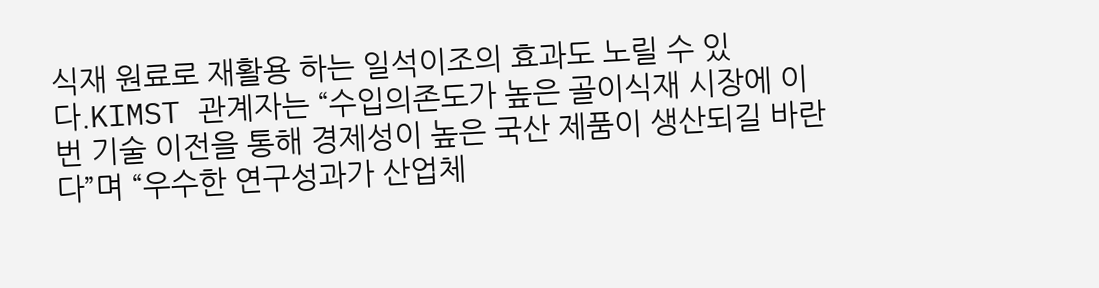식재 원료로 재활용 하는 일석이조의 효과도 노릴 수 있다.KIMST 관계자는 “수입의존도가 높은 골이식재 시장에 이번 기술 이전을 통해 경제성이 높은 국산 제품이 생산되길 바란다”며 “우수한 연구성과가 산업체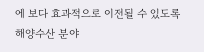에 보다 효과적으로 이전될 수 있도록 해양수산 분야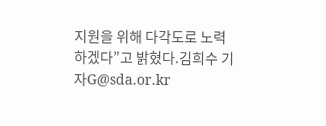지원을 위해 다각도로 노력하겠다”고 밝혔다.김희수 기자G@sda.or.kr